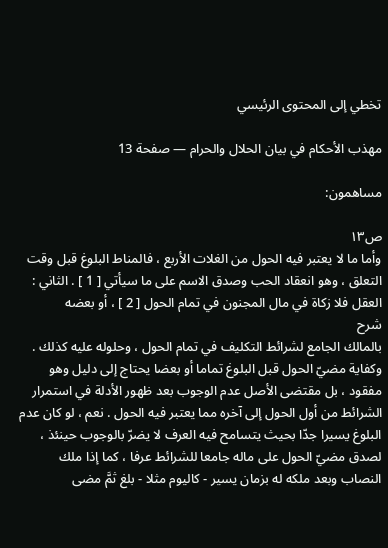تخطي إلى المحتوى الرئيسي

مهذب الأحكام في بيان الحلال والحرام — صفحة 13

مساهمون:

ص١٣
وأما ما لا يعتبر فيه الحول من الغلات الأربع ، فالمناط البلوغ قبل وقت التعلق ، وهو انعقاد الحب وصدق الاسم على ما سيأتي [ 1 ] . الثاني : العقل فلا زكاة في مال المجنون في تمام الحول [ 2 ] ، أو بعضه
شرح
بالمالك الجامع لشرائط التكليف في تمام الحول ، وحلوله عليه كذلك . وكفاية مضيّ الحول قبل البلوغ تماما أو بعضا يحتاج إلى دليل وهو مفقود ، بل مقتضى الأصل عدم الوجوب بعد ظهور الأدلة في استمرار الشرائط من أول الحول إلى آخره مما يعتبر فيه الحول . نعم ، لو كان عدم البلوغ يسيرا جدّا بحيث يتسامح فيه العرف لا يضرّ بالوجوب حينئذ ، لصدق مضيّ الحول على ماله جامعا للشرائط عرفا ، كما إذا ملك النصاب وبعد ملكه له بزمان يسير - كاليوم مثلا - بلغ ثمَّ مضى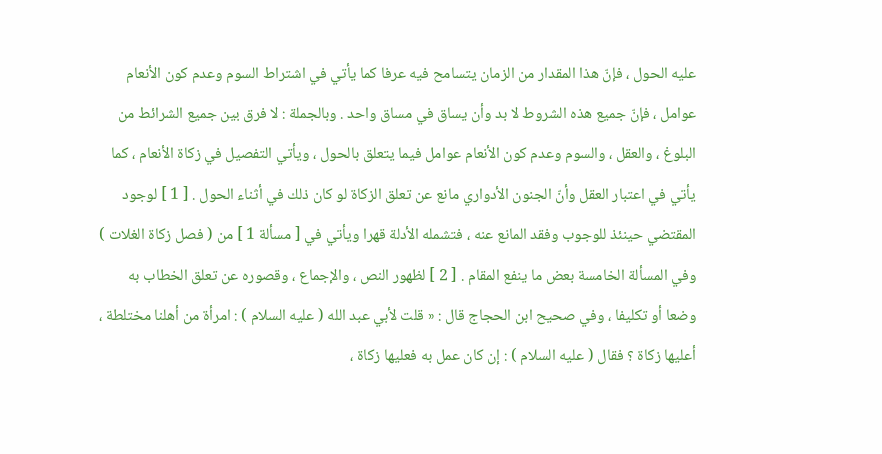عليه الحول ، فإنّ هذا المقدار من الزمان يتسامح فيه عرفا كما يأتي في اشتراط السوم وعدم كون الأنعام عوامل ، فإنّ جميع هذه الشروط لا بد وأن يساق في مساق واحد . وبالجملة : لا فرق بين جميع الشرائط من البلوغ ، والعقل ، والسوم وعدم كون الأنعام عوامل فيما يتعلق بالحول ، ويأتي التفصيل في زكاة الأنعام ، كما يأتي في اعتبار العقل وأنّ الجنون الأدواري مانع عن تعلق الزكاة لو كان ذلك في أثناء الحول . [ 1 ] لوجود المقتضي حينئذ للوجوب وفقد المانع عنه ، فتشمله الأدلة قهرا ويأتي في [ مسألة 1 ] من ( فصل زكاة الغلات ) وفي المسألة الخامسة بعض ما ينفع المقام . [ 2 ] لظهور النص ، والإجماع ، وقصوره عن تعلق الخطاب به وضعا أو تكليفا ، وفي صحيح ابن الحجاج قال : « قلت لأبي عبد الله ( عليه السلام ) : امرأة من أهلنا مختلطة ، أعليها زكاة ؟ فقال ( عليه السلام ) : إن كان عمل به فعليها زكاة ،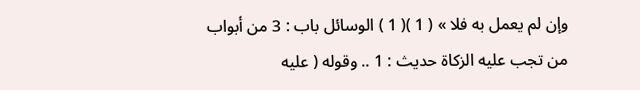وإن لم يعمل به فلا » ( 1 )( 1 ) الوسائل باب : 3 من أبواب من تجب عليه الزكاة حديث : 1 .. وقوله ( عليه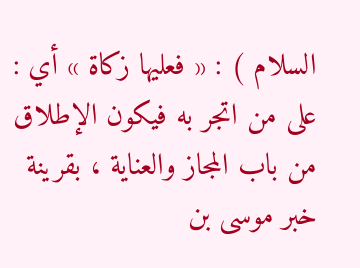السلام ) : « فعليها زكاة » أي : على من اتجر به فيكون الإطلاق من باب المجاز والعناية ، بقرينة خبر موسى بن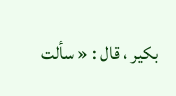بكير ، قال : « سألت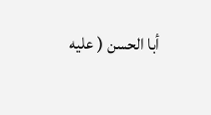أبا الحسن ( عليه